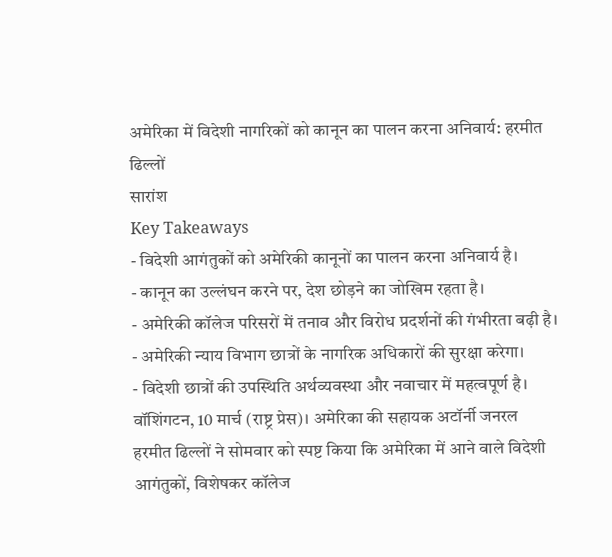अमेरिका में विदेशी नागरिकों को कानून का पालन करना अनिवार्य: हरमीत ढिल्लों
सारांश
Key Takeaways
- विदेशी आगंतुकों को अमेरिकी कानूनों का पालन करना अनिवार्य है।
- कानून का उल्लंघन करने पर, देश छोड़ने का जोखिम रहता है।
- अमेरिकी कॉलेज परिसरों में तनाव और विरोध प्रदर्शनों की गंभीरता बढ़ी है।
- अमेरिकी न्याय विभाग छात्रों के नागरिक अधिकारों की सुरक्षा करेगा।
- विदेशी छात्रों की उपस्थिति अर्थव्यवस्था और नवाचार में महत्वपूर्ण है।
वॉशिंगटन, 10 मार्च (राष्ट्र प्रेस)। अमेरिका की सहायक अटॉर्नी जनरल हरमीत ढिल्लों ने सोमवार को स्पष्ट किया कि अमेरिका में आने वाले विदेशी आगंतुकों, विशेषकर कॉलेज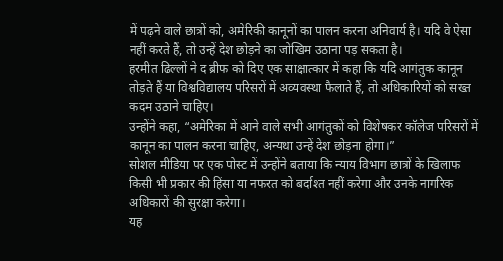में पढ़ने वाले छात्रों को, अमेरिकी कानूनों का पालन करना अनिवार्य है। यदि वे ऐसा नहीं करते हैं, तो उन्हें देश छोड़ने का जोखिम उठाना पड़ सकता है।
हरमीत ढिल्लों ने द ब्रीफ को दिए एक साक्षात्कार में कहा कि यदि आगंतुक कानून तोड़ते हैं या विश्वविद्यालय परिसरों में अव्यवस्था फैलाते हैं, तो अधिकारियों को सख्त कदम उठाने चाहिए।
उन्होंने कहा, “अमेरिका में आने वाले सभी आगंतुकों को विशेषकर कॉलेज परिसरों में कानून का पालन करना चाहिए, अन्यथा उन्हें देश छोड़ना होगा।”
सोशल मीडिया पर एक पोस्ट में उन्होंने बताया कि न्याय विभाग छात्रों के खिलाफ किसी भी प्रकार की हिंसा या नफरत को बर्दाश्त नहीं करेगा और उनके नागरिक अधिकारों की सुरक्षा करेगा।
यह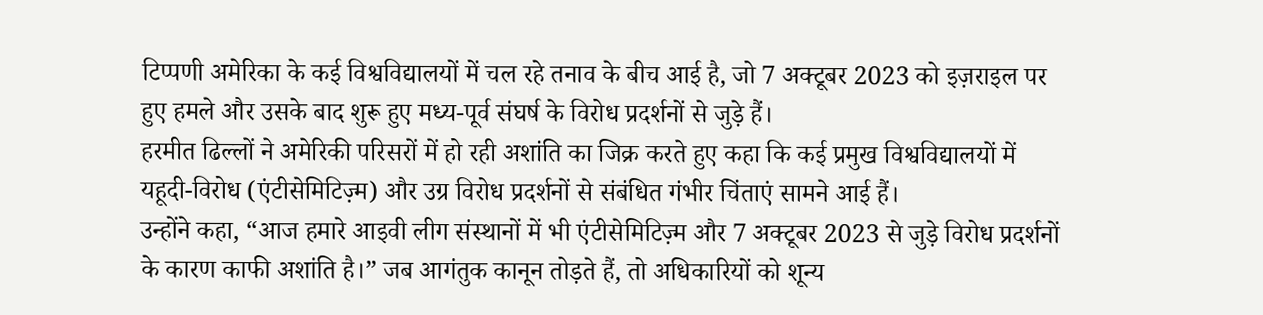टिप्पणी अमेरिका के कई विश्वविद्यालयों में चल रहे तनाव के बीच आई है, जो 7 अक्टूबर 2023 को इज़राइल पर हुए हमले और उसके बाद शुरू हुए मध्य-पूर्व संघर्ष के विरोध प्रदर्शनों से जुड़े हैं।
हरमीत ढिल्लों ने अमेरिकी परिसरों में हो रही अशांति का जिक्र करते हुए कहा कि कई प्रमुख विश्वविद्यालयों में यहूदी-विरोध (एंटीसेमिटिज़्म) और उग्र विरोध प्रदर्शनों से संबंधित गंभीर चिंताएं सामने आई हैं।
उन्होंने कहा, “आज हमारे आइवी लीग संस्थानों में भी एंटीसेमिटिज़्म और 7 अक्टूबर 2023 से जुड़े विरोध प्रदर्शनों के कारण काफी अशांति है।” जब आगंतुक कानून तोड़ते हैं, तो अधिकारियों को शून्य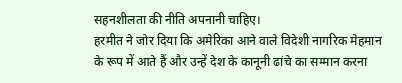सहनशीलता की नीति अपनानी चाहिए।
हरमीत ने जोर दिया कि अमेरिका आने वाले विदेशी नागरिक मेहमान के रूप में आते हैं और उन्हें देश के कानूनी ढांचे का सम्मान करना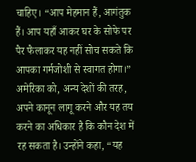चाहिए। “आप मेहमान हैं, आगंतुक हैं। आप यहाँ आकर घर के सोफे पर पैर फैलाकर यह नहीं सोच सकते कि आपका गर्मजोशी से स्वागत होगा।”
अमेरिका को, अन्य देशों की तरह, अपने कानून लागू करने और यह तय करने का अधिकार है कि कौन देश में रह सकता है। उन्होंने कहा, “यह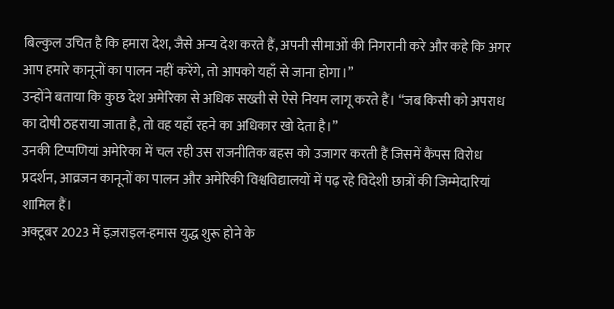बिल्कुल उचित है कि हमारा देश, जैसे अन्य देश करते हैं, अपनी सीमाओं की निगरानी करे और कहे कि अगर आप हमारे कानूनों का पालन नहीं करेंगे, तो आपको यहाँ से जाना होगा।”
उन्होंने बताया कि कुछ देश अमेरिका से अधिक सख्ती से ऐसे नियम लागू करते हैं। “जब किसी को अपराध का दोषी ठहराया जाता है, तो वह यहाँ रहने का अधिकार खो देता है।”
उनकी टिप्पणियां अमेरिका में चल रही उस राजनीतिक बहस को उजागर करती हैं जिसमें कैंपस विरोध प्रदर्शन, आव्रजन कानूनों का पालन और अमेरिकी विश्वविद्यालयों में पढ़ रहे विदेशी छात्रों की जिम्मेदारियां शामिल हैं।
अक्टूबर 2023 में इज़राइल-हमास युद्ध शुरू होने के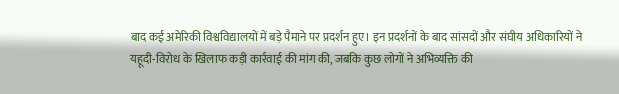बाद कई अमेरिकी विश्वविद्यालयों में बड़े पैमाने पर प्रदर्शन हुए। इन प्रदर्शनों के बाद सांसदों और संघीय अधिकारियों ने यहूदी-विरोध के खिलाफ कड़ी कार्रवाई की मांग की, जबकि कुछ लोगों ने अभिव्यक्ति की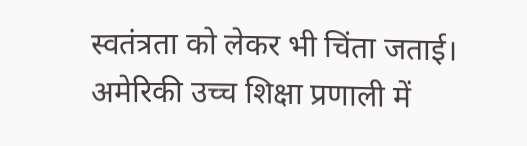स्वतंत्रता को लेकर भी चिंता जताई।
अमेरिकी उच्च शिक्षा प्रणाली में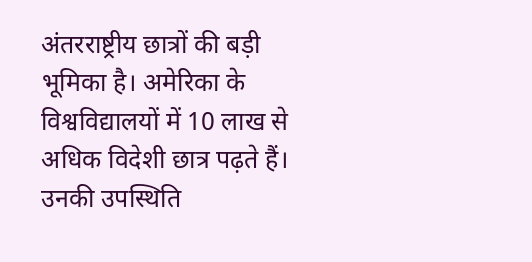अंतरराष्ट्रीय छात्रों की बड़ी भूमिका है। अमेरिका के विश्वविद्यालयों में 10 लाख से अधिक विदेशी छात्र पढ़ते हैं। उनकी उपस्थिति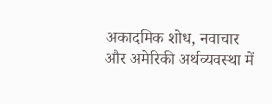अकादमिक शोध, नवाचार और अमेरिकी अर्थव्यवस्था में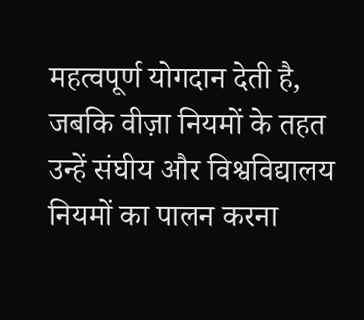महत्वपूर्ण योगदान देती है, जबकि वीज़ा नियमों के तहत उन्हें संघीय और विश्वविद्यालय नियमों का पालन करना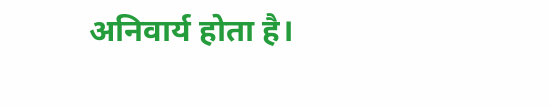अनिवार्य होता है।